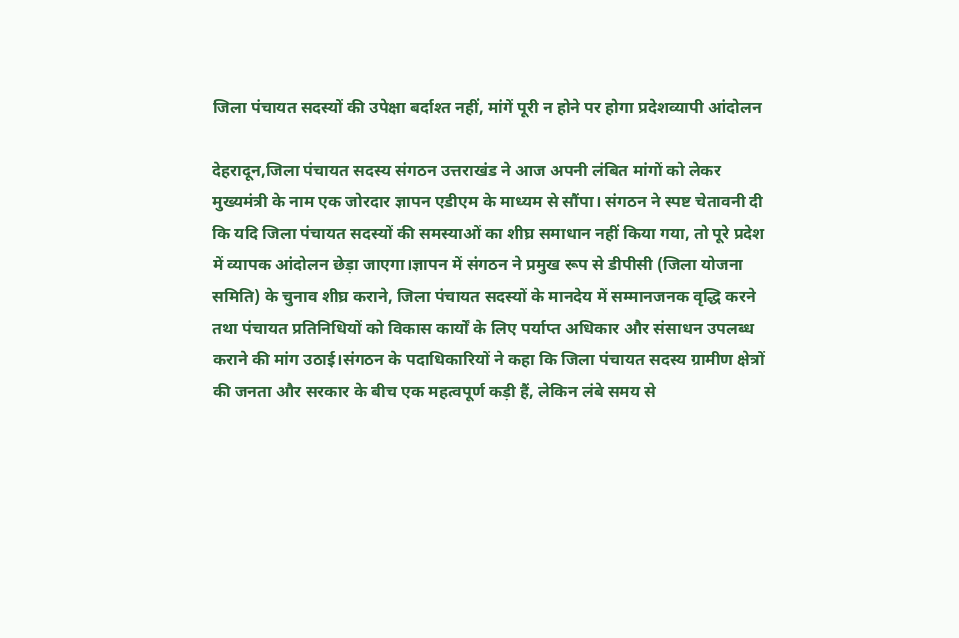जिला पंचायत सदस्यों की उपेक्षा बर्दाश्त नहीं, मांगें पूरी न होने पर होगा प्रदेशव्यापी आंदोलन

देहरादून,जिला पंचायत सदस्य संगठन उत्तराखंड ने आज अपनी लंबित मांगों को लेकर मुख्यमंत्री के नाम एक जोरदार ज्ञापन एडीएम के माध्यम से सौंपा। संगठन ने स्पष्ट चेतावनी दी कि यदि जिला पंचायत सदस्यों की समस्याओं का शीघ्र समाधान नहीं किया गया, तो पूरे प्रदेश में व्यापक आंदोलन छेड़ा जाएगा।ज्ञापन में संगठन ने प्रमुख रूप से डीपीसी (जिला योजना समिति) के चुनाव शीघ्र कराने, जिला पंचायत सदस्यों के मानदेय में सम्मानजनक वृद्धि करने तथा पंचायत प्रतिनिधियों को विकास कार्यों के लिए पर्याप्त अधिकार और संसाधन उपलब्ध कराने की मांग उठाई।संगठन के पदाधिकारियों ने कहा कि जिला पंचायत सदस्य ग्रामीण क्षेत्रों की जनता और सरकार के बीच एक महत्वपूर्ण कड़ी हैं, लेकिन लंबे समय से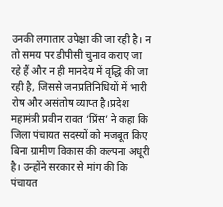उनकी लगातार उपेक्षा की जा रही है। न तो समय पर डीपीसी चुनाव कराए जा रहे हैं और न ही मानदेय में वृद्धि की जा रही है, जिससे जनप्रतिनिधियों में भारी रोष और असंतोष व्याप्त है।प्रदेश महामंत्री प्रवीन रावत ‘प्रिंस’ ने कहा कि जिला पंचायत सदस्यों को मजबूत किए बिना ग्रामीण विकास की कल्पना अधूरी है। उन्होंने सरकार से मांग की कि पंचायत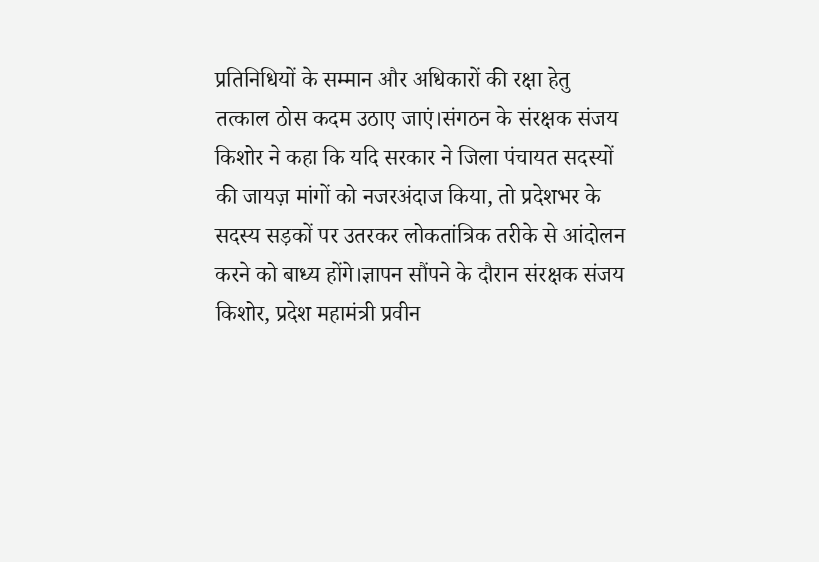प्रतिनिधियों के सम्मान और अधिकारों की रक्षा हेतु तत्काल ठोस कदम उठाए जाएं।संगठन के संरक्षक संजय किशोर ने कहा कि यदि सरकार ने जिला पंचायत सदस्यों की जायज़ मांगों को नजरअंदाज किया, तो प्रदेशभर के सदस्य सड़कों पर उतरकर लोकतांत्रिक तरीके से आंदोलन करने को बाध्य होंगे।ज्ञापन सौंपने के दौरान संरक्षक संजय किशोर, प्रदेश महामंत्री प्रवीन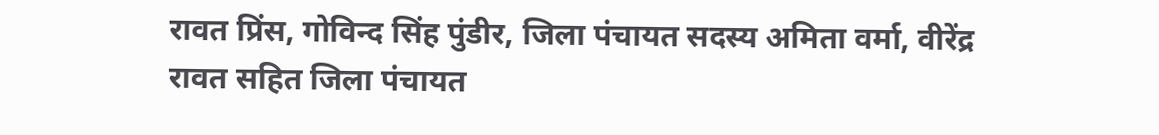रावत प्रिंस, गोविन्द सिंह पुंडीर, जिला पंचायत सदस्य अमिता वर्मा, वीरेंद्र रावत सहित जिला पंचायत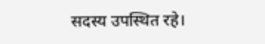सदस्य उपस्थित रहे।